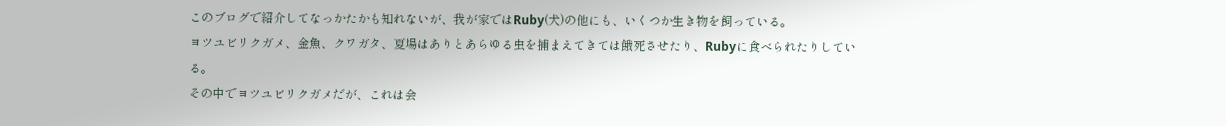このブログで紹介してなっかたかも知れないが、我が家ではRuby(犬)の他にも、いくつか生き物を飼っている。
ヨツユビリクガメ、金魚、クワガタ、夏場はありとあらゆる虫を捕まえてきては餓死させたり、Rubyに食べられたりしている。
その中でヨツユビリクガメだが、これは会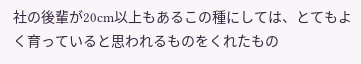社の後輩が20cm以上もあるこの種にしては、とてもよく育っていると思われるものをくれたもの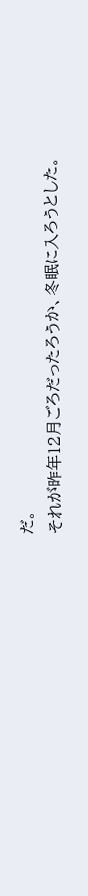だ。
それが昨年12月ごろだったろうか、冬眠に入ろうとした。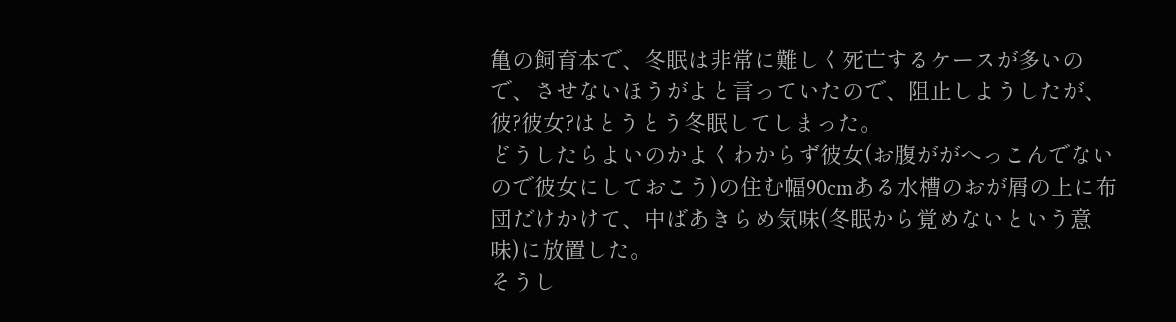亀の飼育本で、冬眠は非常に難しく死亡するケースが多いので、させないほうがよと言っていたので、阻止しようしたが、彼?彼女?はとうとう冬眠してしまった。
どうしたらよいのかよくわからず彼女(お腹ががへっこんでないので彼女にしておこう)の住む幅90cmある水槽のおが屑の上に布団だけかけて、中ばあきらめ気味(冬眠から覚めないという意味)に放置した。
そうし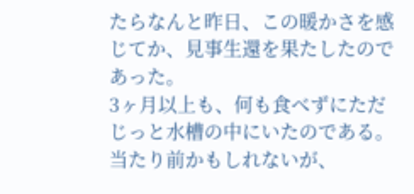たらなんと昨日、この暖かさを感じてか、見事生還を果たしたのであった。
3ヶ月以上も、何も食べずにただじっと水槽の中にいたのである。当たり前かもしれないが、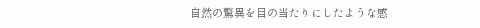自然の驚異を目の当たりにしたような感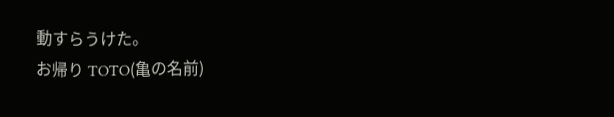動すらうけた。
お帰り TOTO(亀の名前)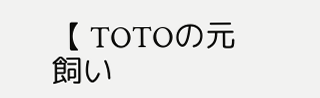【 TOTOの元飼い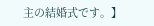主の結婚式です。】